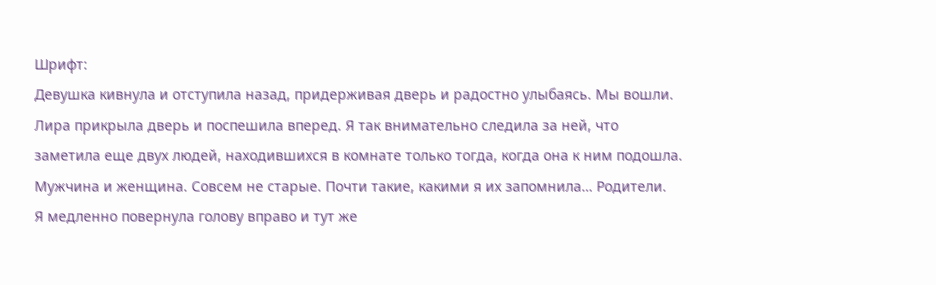Шрифт:
Девушка кивнула и отступила назад, придерживая дверь и радостно улыбаясь. Мы вошли.
Лира прикрыла дверь и поспешила вперед. Я так внимательно следила за ней, что заметила еще двух людей, находившихся в комнате только тогда, когда она к ним подошла.
Мужчина и женщина. Совсем не старые. Почти такие, какими я их запомнила… Родители.
Я медленно повернула голову вправо и тут же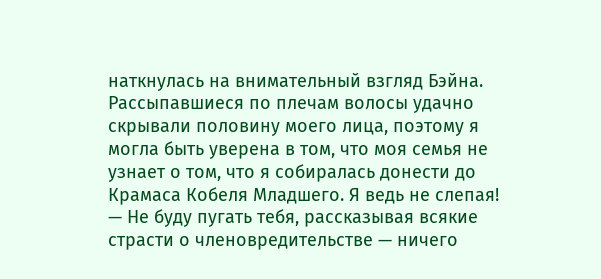наткнулась на внимательный взгляд Бэйна. Рассыпавшиеся по плечам волосы удачно скрывали половину моего лица, поэтому я могла быть уверена в том, что моя семья не узнает о том, что я собиралась донести до Крамаса Кобеля Младшего. Я ведь не слепая!
— Не буду пугать тебя, рассказывая всякие страсти о членовредительстве — ничего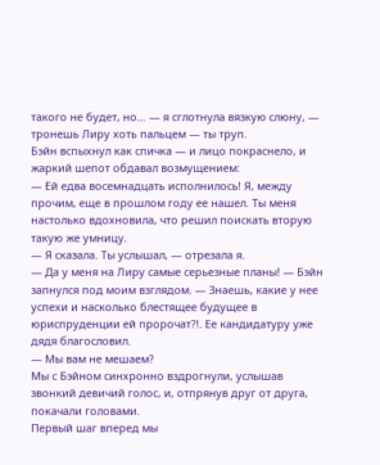такого не будет, но… — я сглотнула вязкую слюну, — тронешь Лиру хоть пальцем — ты труп.
Бэйн вспыхнул как спичка — и лицо покраснело, и жаркий шепот обдавал возмущением:
— Ей едва восемнадцать исполнилось! Я, между прочим, еще в прошлом году ее нашел. Ты меня настолько вдохновила, что решил поискать вторую такую же умницу.
— Я сказала. Ты услышал, — отрезала я.
— Да у меня на Лиру самые серьезные планы! — Бэйн запнулся под моим взглядом. — Знаешь, какие у нее успехи и насколько блестящее будущее в юриспруденции ей пророчат?!. Ее кандидатуру уже дядя благословил.
— Мы вам не мешаем?
Мы с Бэйном синхронно вздрогнули, услышав звонкий девичий голос, и, отпрянув друг от друга, покачали головами.
Первый шаг вперед мы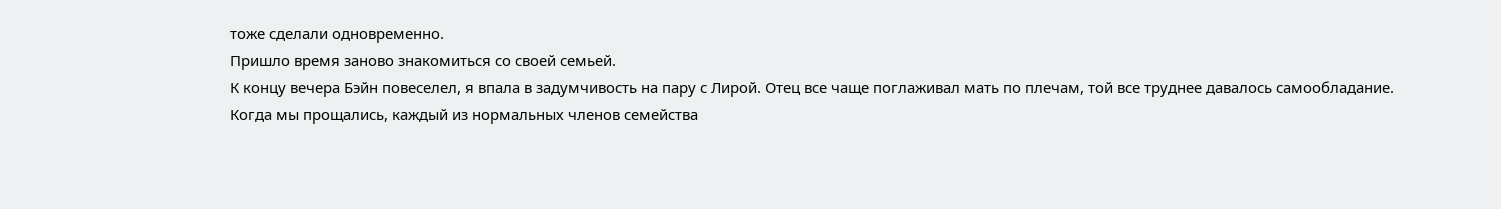тоже сделали одновременно.
Пришло время заново знакомиться со своей семьей.
К концу вечера Бэйн повеселел, я впала в задумчивость на пару с Лирой. Отец все чаще поглаживал мать по плечам, той все труднее давалось самообладание.
Когда мы прощались, каждый из нормальных членов семейства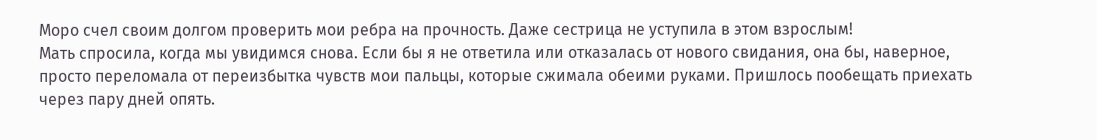Моро счел своим долгом проверить мои ребра на прочность. Даже сестрица не уступила в этом взрослым!
Мать спросила, когда мы увидимся снова. Если бы я не ответила или отказалась от нового свидания, она бы, наверное, просто переломала от переизбытка чувств мои пальцы, которые сжимала обеими руками. Пришлось пообещать приехать через пару дней опять.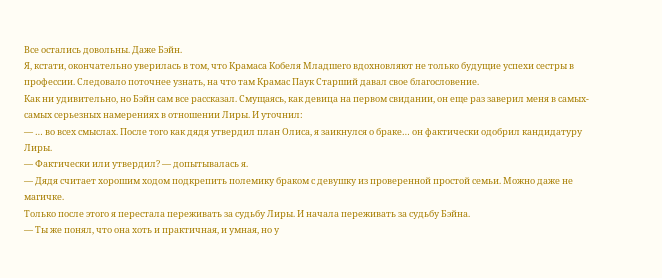Все остались довольны. Даже Бэйн.
Я, кстати, окончательно уверилась в том, что Крамаса Кобеля Младшего вдохновляют не только будущие успехи сестры в профессии. Следовало поточнее узнать, на что там Крамас Паук Старший давал свое благословение.
Как ни удивительно, но Бэйн сам все рассказал. Смущаясь, как девица на первом свидании, он еще раз заверил меня в самых-самых серьезных намерениях в отношении Лиры. И уточнил:
— … во всех смыслах. После того как дядя утвердил план Олиса, я заикнулся о браке… он фактически одобрил кандидатуру Лиры.
— Фактически или утвердил? — допытывалась я.
— Дядя считает хорошим ходом подкрепить полемику браком с девушку из проверенной простой семьи. Можно даже не магичке.
Только после этого я перестала переживать за судьбу Лиры. И начала переживать за судьбу Бэйна.
— Ты же понял, что она хоть и практичная, и умная, но у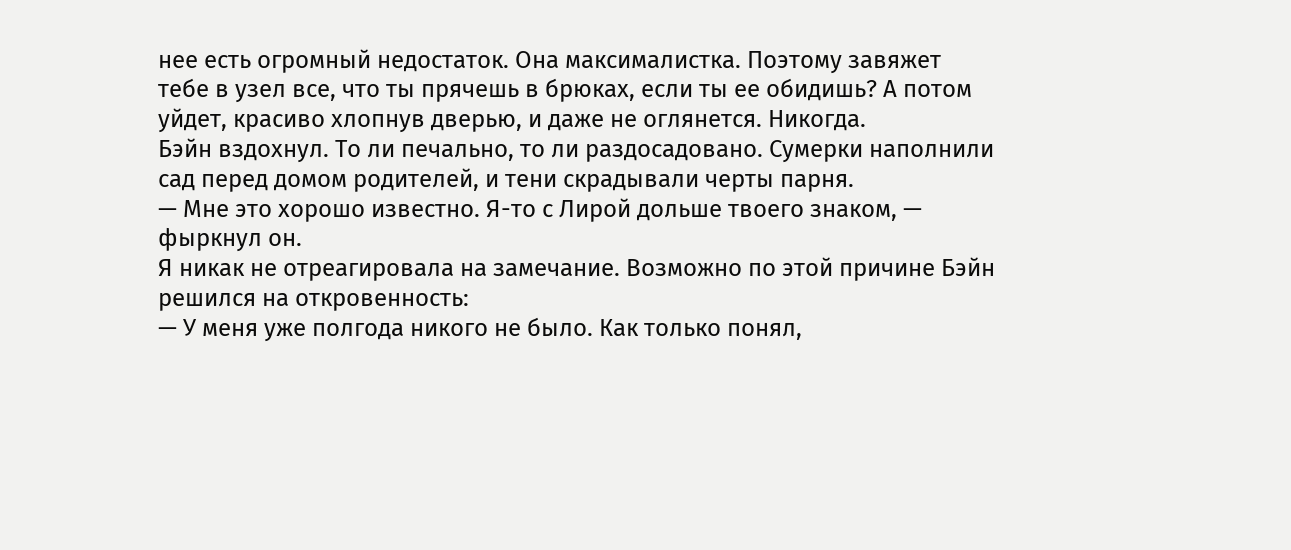нее есть огромный недостаток. Она максималистка. Поэтому завяжет тебе в узел все, что ты прячешь в брюках, если ты ее обидишь? А потом уйдет, красиво хлопнув дверью, и даже не оглянется. Никогда.
Бэйн вздохнул. То ли печально, то ли раздосадовано. Сумерки наполнили сад перед домом родителей, и тени скрадывали черты парня.
— Мне это хорошо известно. Я-то с Лирой дольше твоего знаком, — фыркнул он.
Я никак не отреагировала на замечание. Возможно по этой причине Бэйн решился на откровенность:
— У меня уже полгода никого не было. Как только понял,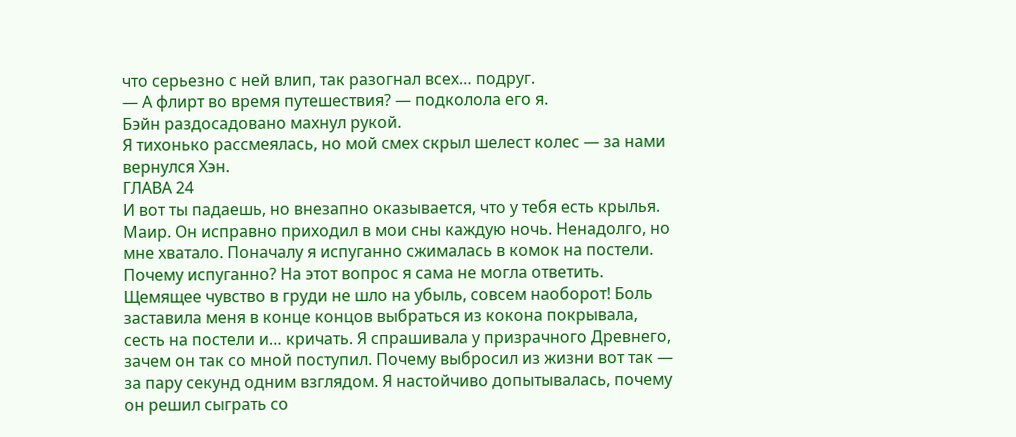что серьезно с ней влип, так разогнал всех… подруг.
— А флирт во время путешествия? — подколола его я.
Бэйн раздосадовано махнул рукой.
Я тихонько рассмеялась, но мой смех скрыл шелест колес — за нами вернулся Хэн.
ГЛАВА 24
И вот ты падаешь, но внезапно оказывается, что у тебя есть крылья.
Маир. Он исправно приходил в мои сны каждую ночь. Ненадолго, но мне хватало. Поначалу я испуганно сжималась в комок на постели. Почему испуганно? На этот вопрос я сама не могла ответить.
Щемящее чувство в груди не шло на убыль, совсем наоборот! Боль заставила меня в конце концов выбраться из кокона покрывала, сесть на постели и… кричать. Я спрашивала у призрачного Древнего, зачем он так со мной поступил. Почему выбросил из жизни вот так — за пару секунд одним взглядом. Я настойчиво допытывалась, почему он решил сыграть со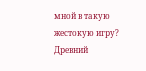мной в такую жестокую игру?
Древний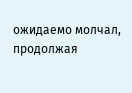ожидаемо молчал, продолжая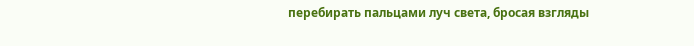перебирать пальцами луч света, бросая взгляды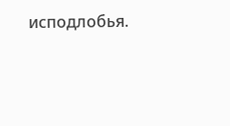исподлобья.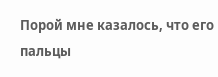Порой мне казалось, что его пальцы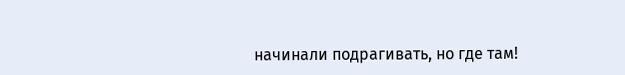начинали подрагивать, но где там!